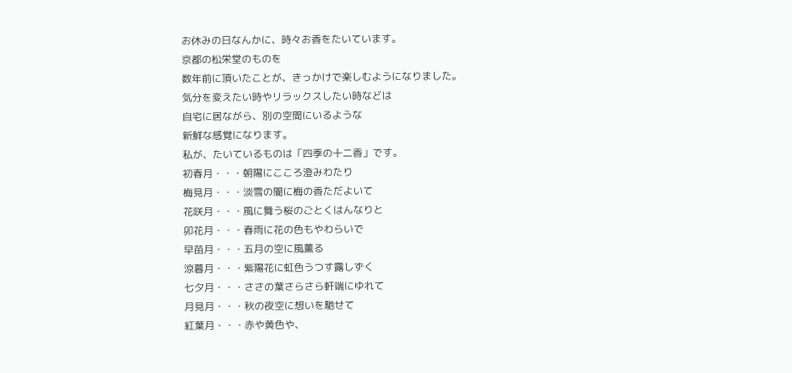お休みの日なんかに、時々お香をたいています。
京都の松栄堂のものを
数年前に頂いたことが、きっかけで楽しむようになりました。
気分を変えたい時やリラックスしたい時などは
自宅に居ながら、別の空間にいるような
新鮮な感覚になります。
私が、たいているものは「四季の十二香」です。
初春月・・・朝陽にこころ澄みわたり
梅見月・・・淡雪の闇に梅の香ただよいて
花咲月・・・風に舞う桜のごとくはんなりと
卯花月・・・春雨に花の色もやわらいで
早苗月・・・五月の空に風薫る
涼暮月・・・紫陽花に虹色うつす露しずく
七夕月・・・ささの葉さらさら軒端にゆれて
月見月・・・秋の夜空に想いを馳せて
紅葉月・・・赤や黄色や、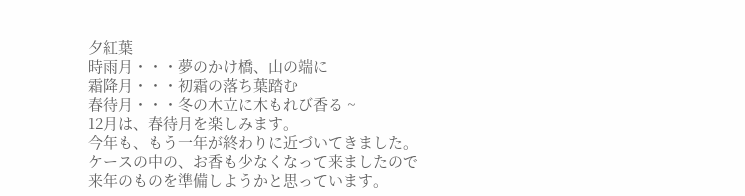夕紅葉
時雨月・・・夢のかけ橋、山の端に
霜降月・・・初霜の落ち葉踏む
春待月・・・冬の木立に木もれび香る ~
12月は、春待月を楽しみます。
今年も、もう一年が終わりに近づいてきました。
ケースの中の、お香も少なくなって来ましたので
来年のものを準備しようかと思っています。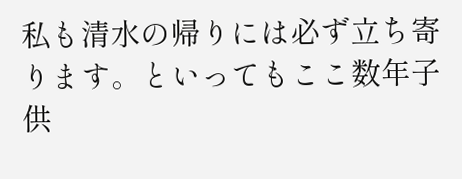私も清水の帰りには必ず立ち寄ります。といってもここ数年子供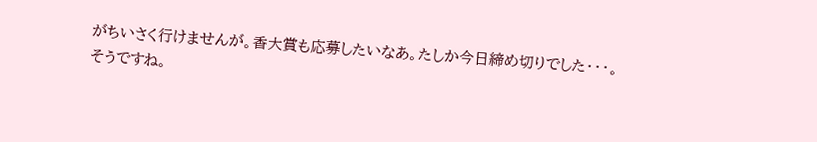がちいさく行けませんが。香大賞も応募したいなあ。たしか今日締め切りでした・・・。
そうですね。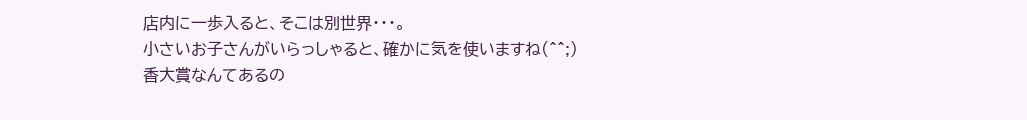店内に一歩入ると、そこは別世界・・・。
小さいお子さんがいらっしゃると、確かに気を使いますね(^^;)
香大賞なんてあるの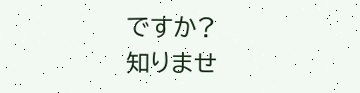ですか?
知りませ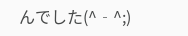んでした(^‐^;)